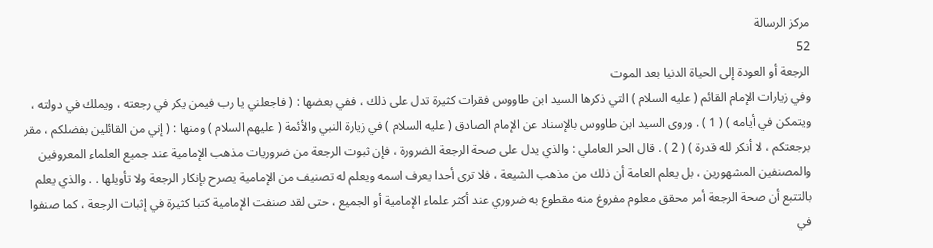مركز الرسالة
52
الرجعة أو العودة إلى الحياة الدنيا بعد الموت
وفي زيارات الإمام القائم ( عليه السلام ) التي ذكرها السيد ابن طاووس فقرات كثيرة تدل على ذلك ، ففي بعضها : ( فاجعلني يا رب فيمن يكر في رجعته ، ويملك في دولته ، ويتمكن في أيامه ) ( 1 ) . وروى السيد ابن طاووس بالإسناد عن الإمام الصادق ( عليه السلام ) في زيارة النبي والأئمة ( عليهم السلام ) ومنها : ( إني من القائلين بفضلكم ، مقر برجعتكم ، لا أنكر لله قدرة ) ( 2 ) . قال الحر العاملي : والذي يدل على صحة الرجعة الضرورة ، فإن ثبوت الرجعة من ضروريات مذهب الإمامية عند جميع العلماء المعروفين والمصنفين المشهورين ، بل يعلم العامة أن ذلك من مذهب الشيعة ، فلا ترى أحدا يعرف اسمه ويعلم له تصنيف من الإمامية يصرح بإنكار الرجعة ولا تأويلها . . والذي يعلم بالتتبع أن صحة الرجعة أمر محقق معلوم مفروغ منه مقطوع به ضروري عند أكثر علماء الإمامية أو الجميع ، حتى لقد صنفت الإمامية كتبا كثيرة في إثبات الرجعة ، كما صنفوا في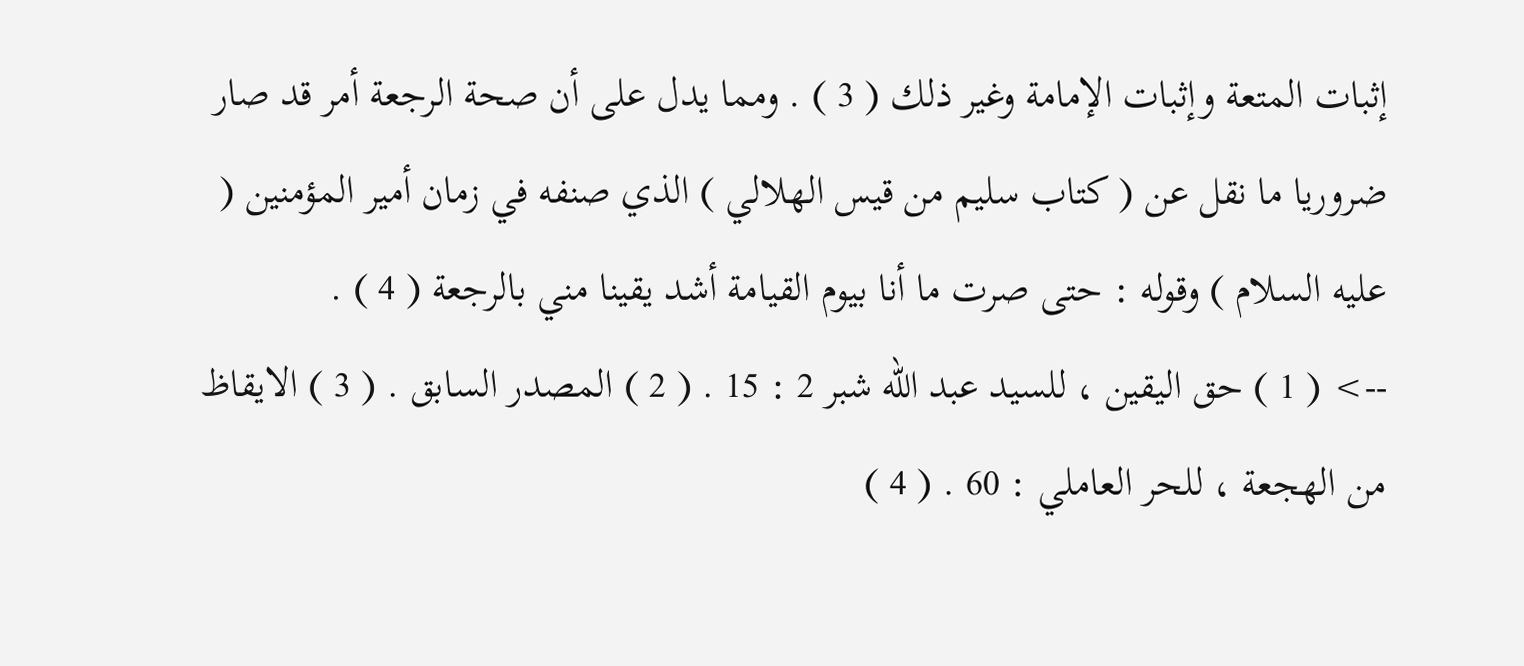إثبات المتعة وإثبات الإمامة وغير ذلك ( 3 ) . ومما يدل على أن صحة الرجعة أمر قد صار ضروريا ما نقل عن ( كتاب سليم من قيس الهلالي ) الذي صنفه في زمان أمير المؤمنين ( عليه السلام ) وقوله : حتى صرت ما أنا بيوم القيامة أشد يقينا مني بالرجعة ( 4 ) .
--> ( 1 ) حق اليقين ، للسيد عبد الله شبر 2 : 15 . ( 2 ) المصدر السابق . ( 3 ) الايقاظ من الهجعة ، للحر العاملي : 60 . ( 4 )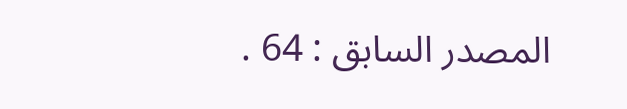المصدر السابق : 64 .